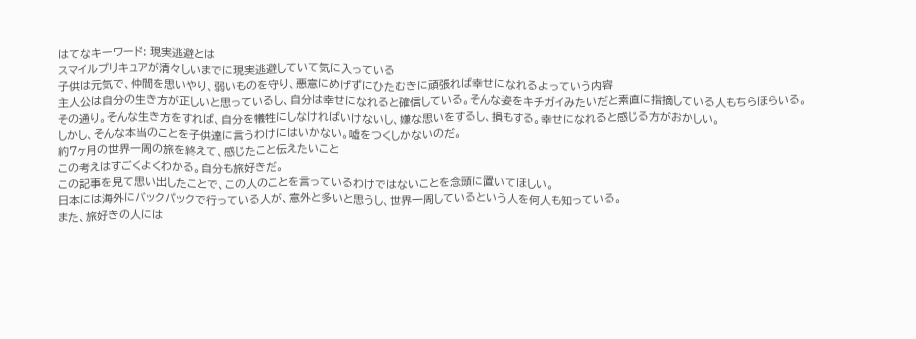はてなキーワード: 現実逃避とは
スマイルプリキュアが清々しいまでに現実逃避していて気に入っている
子供は元気で、仲間を思いやり、弱いものを守り、悪意にめげずにひたむきに頑張れば幸せになれるよっていう内容
主人公は自分の生き方が正しいと思っているし、自分は幸せになれると確信している。そんな姿をキチガイみたいだと素直に指摘している人もちらほらいる。
その通り。そんな生き方をすれば、自分を犠牲にしなければいけないし、嫌な思いをするし、損もする。幸せになれると感じる方がおかしい。
しかし、そんな本当のことを子供達に言うわけにはいかない。嘘をつくしかないのだ。
約7ヶ月の世界一周の旅を終えて、感じたこと伝えたいこと
この考えはすごくよくわかる。自分も旅好きだ。
この記事を見て思い出したことで、この人のことを言っているわけではないことを念頭に置いてほしい。
日本には海外にバックパックで行っている人が、意外と多いと思うし、世界一周しているという人を何人も知っている。
また、旅好きの人には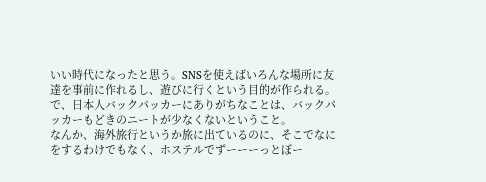いい時代になったと思う。SNSを使えばいろんな場所に友達を事前に作れるし、遊びに行くという目的が作られる。
で、日本人バックパッカーにありがちなことは、バックパッカーもどきのニートが少なくないということ。
なんか、海外旅行というか旅に出ているのに、そこでなにをするわけでもなく、ホステルでずーーーっとぼー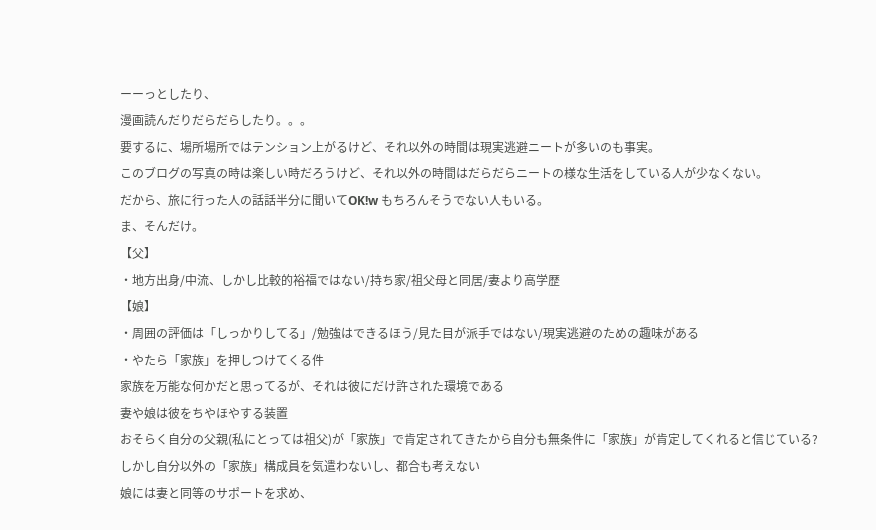ーーっとしたり、
漫画読んだりだらだらしたり。。。
要するに、場所場所ではテンション上がるけど、それ以外の時間は現実逃避ニートが多いのも事実。
このブログの写真の時は楽しい時だろうけど、それ以外の時間はだらだらニートの様な生活をしている人が少なくない。
だから、旅に行った人の話話半分に聞いてOK!w もちろんそうでない人もいる。
ま、そんだけ。
【父】
・地方出身/中流、しかし比較的裕福ではない/持ち家/祖父母と同居/妻より高学歴
【娘】
・周囲の評価は「しっかりしてる」/勉強はできるほう/見た目が派手ではない/現実逃避のための趣味がある
・やたら「家族」を押しつけてくる件
家族を万能な何かだと思ってるが、それは彼にだけ許された環境である
妻や娘は彼をちやほやする装置
おそらく自分の父親(私にとっては祖父)が「家族」で肯定されてきたから自分も無条件に「家族」が肯定してくれると信じている?
しかし自分以外の「家族」構成員を気遣わないし、都合も考えない
娘には妻と同等のサポートを求め、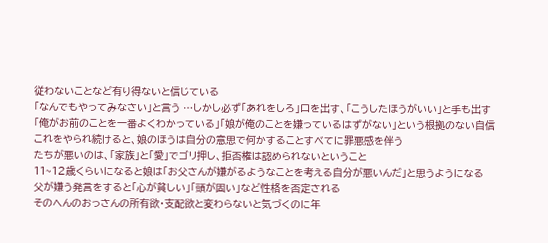従わないことなど有り得ないと信じている
「なんでもやってみなさい」と言う …しかし必ず「あれをしろ」口を出す、「こうしたほうがいい」と手も出す
「俺がお前のことを一番よくわかっている」「娘が俺のことを嫌っているはずがない」という根拠のない自信
これをやられ続けると、娘のほうは自分の意思で何かすることすべてに罪悪感を伴う
たちが悪いのは、「家族」と「愛」でゴリ押し、拒否権は認められないということ
11~12歳くらいになると娘は「お父さんが嫌がるようなことを考える自分が悪いんだ」と思うようになる
父が嫌う発言をすると「心が貧しい」「頭が固い」など性格を否定される
そのへんのおっさんの所有欲・支配欲と変わらないと気づくのに年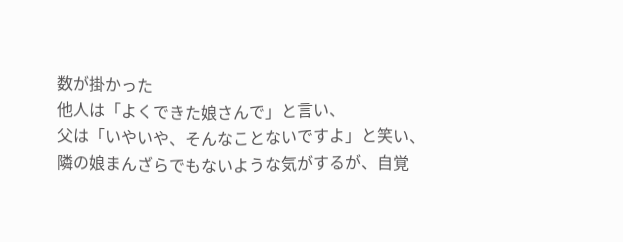数が掛かった
他人は「よくできた娘さんで」と言い、
父は「いやいや、そんなことないですよ」と笑い、
隣の娘まんざらでもないような気がするが、自覚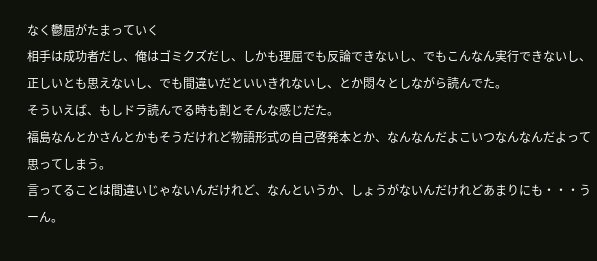なく鬱屈がたまっていく
相手は成功者だし、俺はゴミクズだし、しかも理屈でも反論できないし、でもこんなん実行できないし、
正しいとも思えないし、でも間違いだといいきれないし、とか悶々としながら読んでた。
そういえば、もしドラ読んでる時も割とそんな感じだた。
福島なんとかさんとかもそうだけれど物語形式の自己啓発本とか、なんなんだよこいつなんなんだよって思ってしまう。
言ってることは間違いじゃないんだけれど、なんというか、しょうがないんだけれどあまりにも・・・うーん。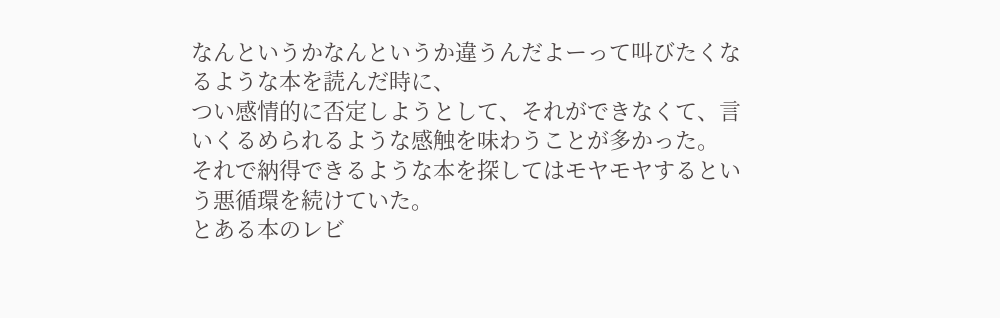なんというかなんというか違うんだよーって叫びたくなるような本を読んだ時に、
つい感情的に否定しようとして、それができなくて、言いくるめられるような感触を味わうことが多かった。
それで納得できるような本を探してはモヤモヤするという悪循環を続けていた。
とある本のレビ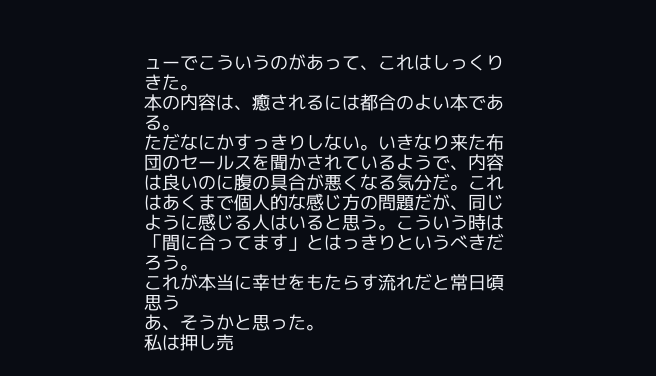ューでこういうのがあって、これはしっくりきた。
本の内容は、癒されるには都合のよい本である。
ただなにかすっきりしない。いきなり来た布団のセールスを聞かされているようで、内容は良いのに腹の具合が悪くなる気分だ。これはあくまで個人的な感じ方の問題だが、同じように感じる人はいると思う。こういう時は「間に合ってます」とはっきりというべきだろう。
これが本当に幸せをもたらす流れだと常日頃思う
あ、そうかと思った。
私は押し売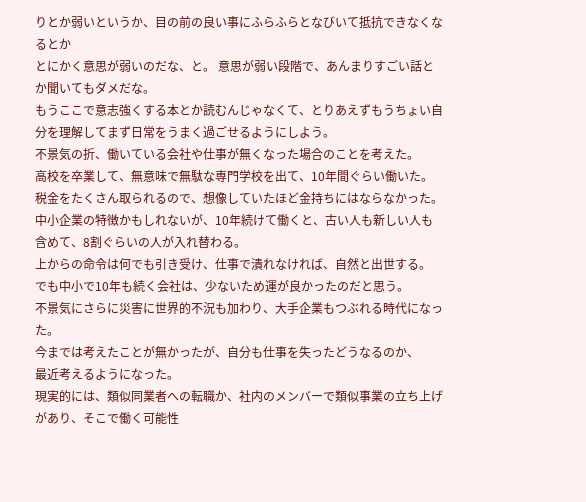りとか弱いというか、目の前の良い事にふらふらとなびいて抵抗できなくなるとか
とにかく意思が弱いのだな、と。 意思が弱い段階で、あんまりすごい話とか聞いてもダメだな。
もうここで意志強くする本とか読むんじゃなくて、とりあえずもうちょい自分を理解してまず日常をうまく過ごせるようにしよう。
不景気の折、働いている会社や仕事が無くなった場合のことを考えた。
高校を卒業して、無意味で無駄な専門学校を出て、10年間ぐらい働いた。
税金をたくさん取られるので、想像していたほど金持ちにはならなかった。
中小企業の特徴かもしれないが、10年続けて働くと、古い人も新しい人も
含めて、8割ぐらいの人が入れ替わる。
上からの命令は何でも引き受け、仕事で潰れなければ、自然と出世する。
でも中小で10年も続く会社は、少ないため運が良かったのだと思う。
不景気にさらに災害に世界的不況も加わり、大手企業もつぶれる時代になった。
今までは考えたことが無かったが、自分も仕事を失ったどうなるのか、
最近考えるようになった。
現実的には、類似同業者への転職か、社内のメンバーで類似事業の立ち上げ
があり、そこで働く可能性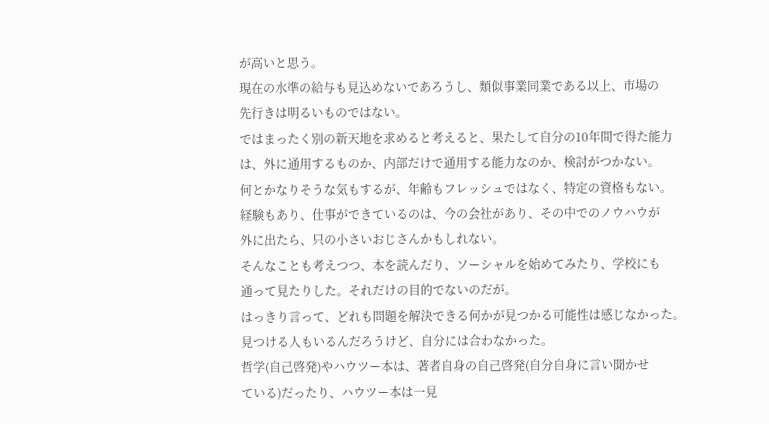が高いと思う。
現在の水準の給与も見込めないであろうし、類似事業同業である以上、市場の
先行きは明るいものではない。
ではまったく別の新天地を求めると考えると、果たして自分の10年間で得た能力
は、外に通用するものか、内部だけで通用する能力なのか、検討がつかない。
何とかなりそうな気もするが、年齢もフレッシュではなく、特定の資格もない。
経験もあり、仕事ができているのは、今の会社があり、その中でのノウハウが
外に出たら、只の小さいおじさんかもしれない。
そんなことも考えつつ、本を読んだり、ソーシャルを始めてみたり、学校にも
通って見たりした。それだけの目的でないのだが。
はっきり言って、どれも問題を解決できる何かが見つかる可能性は感じなかった。
見つける人もいるんだろうけど、自分には合わなかった。
哲学(自己啓発)やハウツー本は、著者自身の自己啓発(自分自身に言い聞かせ
ている)だったり、ハウツー本は一見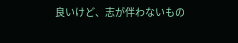良いけど、志が伴わないもの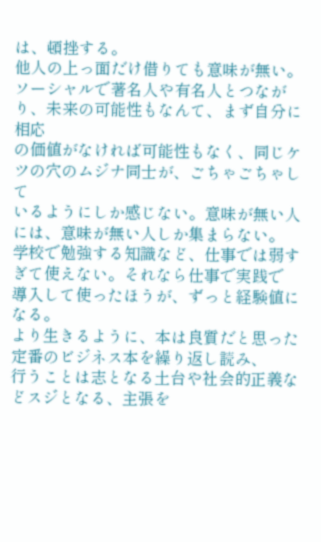は、頓挫する。
他人の上っ面だけ借りても意味が無い。
ソーシャルで著名人や有名人とつながり、未来の可能性もなんて、まず自分に相応
の価値がなければ可能性もなく、同じケツの穴のムジナ同士が、ごちゃごちゃして
いるようにしか感じない。意味が無い人には、意味が無い人しか集まらない。
学校で勉強する知識など、仕事では弱すぎて使えない。それなら仕事で実践で
導入して使ったほうが、ずっと経験値になる。
より生きるように、本は良質だと思った定番のビジネス本を繰り返し読み、
行うことは志となる土台や社会的正義などスジとなる、主張を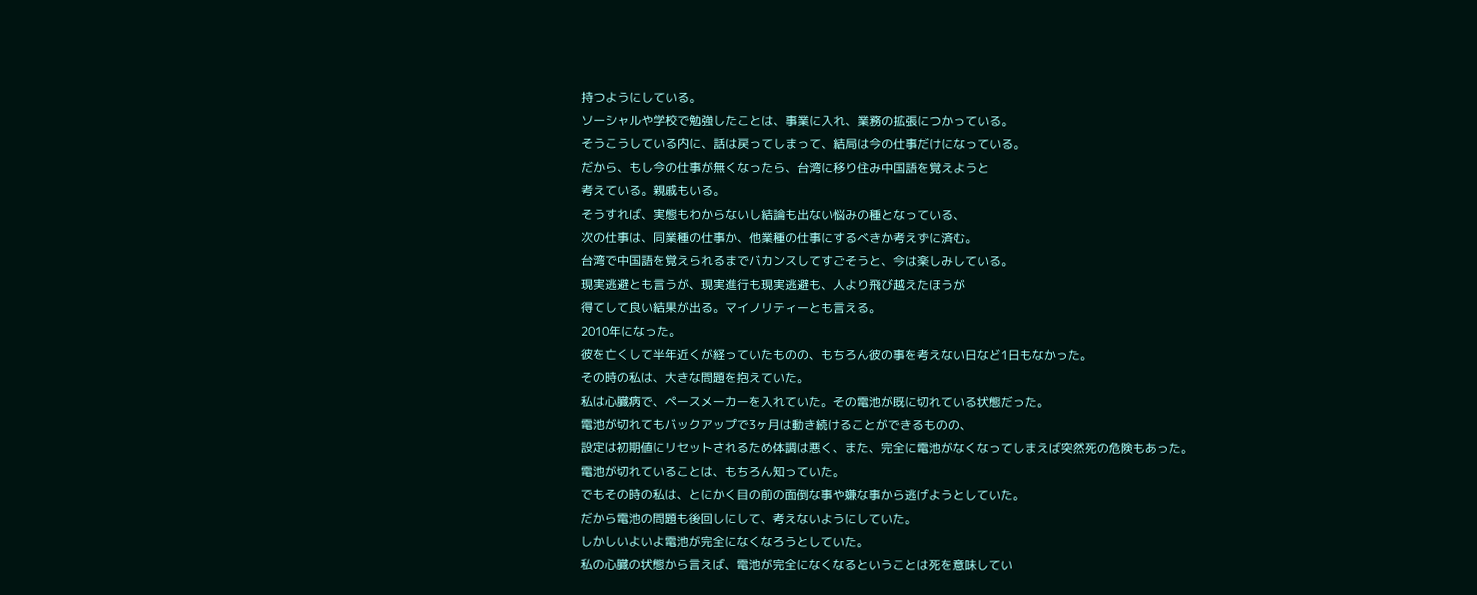持つようにしている。
ソーシャルや学校で勉強したことは、事業に入れ、業務の拡張につかっている。
そうこうしている内に、話は戻ってしまって、結局は今の仕事だけになっている。
だから、もし今の仕事が無くなったら、台湾に移り住み中国語を覚えようと
考えている。親戚もいる。
そうすれば、実態もわからないし結論も出ない悩みの種となっている、
次の仕事は、同業種の仕事か、他業種の仕事にするべきか考えずに済む。
台湾で中国語を覚えられるまでバカンスしてすごそうと、今は楽しみしている。
現実逃避とも言うが、現実進行も現実逃避も、人より飛び越えたほうが
得てして良い結果が出る。マイノリティーとも言える。
2010年になった。
彼を亡くして半年近くが経っていたものの、もちろん彼の事を考えない日など1日もなかった。
その時の私は、大きな問題を抱えていた。
私は心臓病で、ペースメーカーを入れていた。その電池が既に切れている状態だった。
電池が切れてもバックアップで3ヶ月は動き続けることができるものの、
設定は初期値にリセットされるため体調は悪く、また、完全に電池がなくなってしまえば突然死の危険もあった。
電池が切れていることは、もちろん知っていた。
でもその時の私は、とにかく目の前の面倒な事や嫌な事から逃げようとしていた。
だから電池の問題も後回しにして、考えないようにしていた。
しかしいよいよ電池が完全になくなろうとしていた。
私の心臓の状態から言えば、電池が完全になくなるということは死を意味してい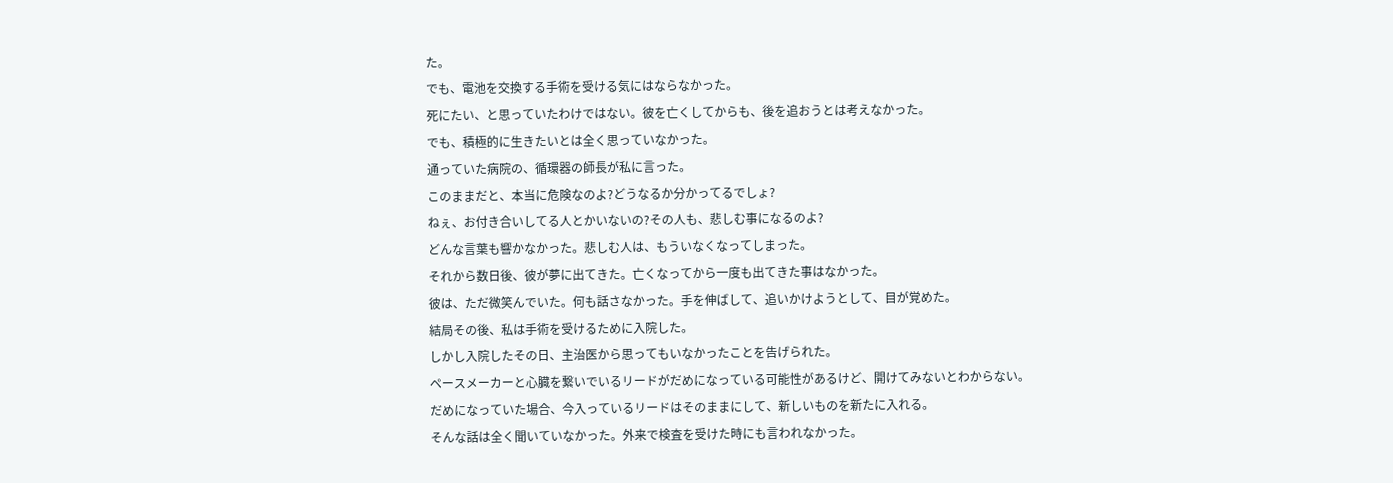た。
でも、電池を交換する手術を受ける気にはならなかった。
死にたい、と思っていたわけではない。彼を亡くしてからも、後を追おうとは考えなかった。
でも、積極的に生きたいとは全く思っていなかった。
通っていた病院の、循環器の師長が私に言った。
このままだと、本当に危険なのよ?どうなるか分かってるでしょ?
ねぇ、お付き合いしてる人とかいないの?その人も、悲しむ事になるのよ?
どんな言葉も響かなかった。悲しむ人は、もういなくなってしまった。
それから数日後、彼が夢に出てきた。亡くなってから一度も出てきた事はなかった。
彼は、ただ微笑んでいた。何も話さなかった。手を伸ばして、追いかけようとして、目が覚めた。
結局その後、私は手術を受けるために入院した。
しかし入院したその日、主治医から思ってもいなかったことを告げられた。
ペースメーカーと心臓を繋いでいるリードがだめになっている可能性があるけど、開けてみないとわからない。
だめになっていた場合、今入っているリードはそのままにして、新しいものを新たに入れる。
そんな話は全く聞いていなかった。外来で検査を受けた時にも言われなかった。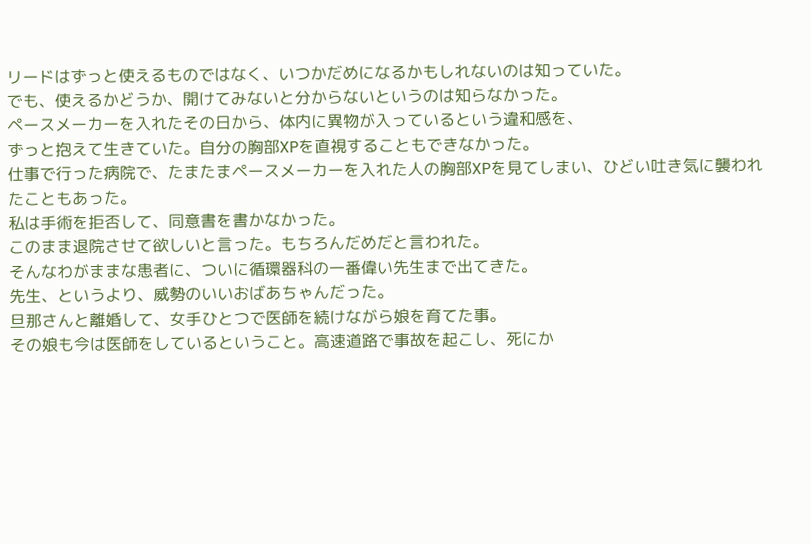リードはずっと使えるものではなく、いつかだめになるかもしれないのは知っていた。
でも、使えるかどうか、開けてみないと分からないというのは知らなかった。
ペースメーカーを入れたその日から、体内に異物が入っているという違和感を、
ずっと抱えて生きていた。自分の胸部XPを直視することもできなかった。
仕事で行った病院で、たまたまペースメーカーを入れた人の胸部XPを見てしまい、ひどい吐き気に襲われたこともあった。
私は手術を拒否して、同意書を書かなかった。
このまま退院させて欲しいと言った。もちろんだめだと言われた。
そんなわがままな患者に、ついに循環器科の一番偉い先生まで出てきた。
先生、というより、威勢のいいおばあちゃんだった。
旦那さんと離婚して、女手ひとつで医師を続けながら娘を育てた事。
その娘も今は医師をしているということ。高速道路で事故を起こし、死にか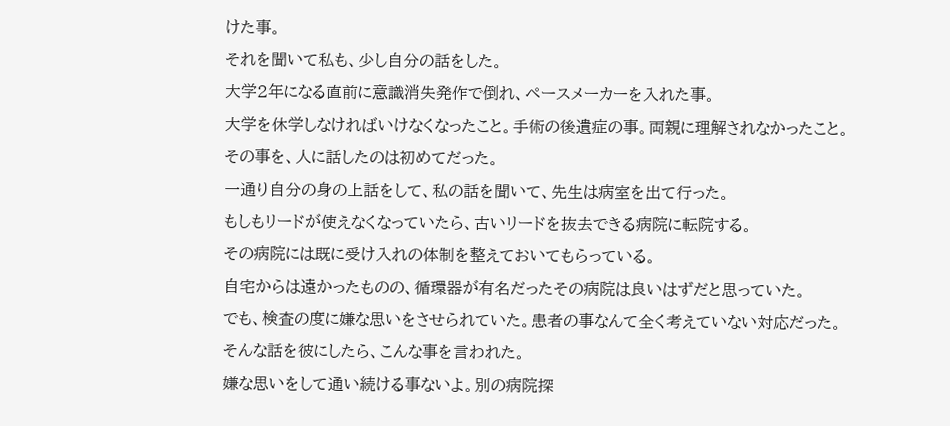けた事。
それを聞いて私も、少し自分の話をした。
大学2年になる直前に意識消失発作で倒れ、ペースメーカーを入れた事。
大学を休学しなければいけなくなったこと。手術の後遺症の事。両親に理解されなかったこと。
その事を、人に話したのは初めてだった。
一通り自分の身の上話をして、私の話を聞いて、先生は病室を出て行った。
もしもリードが使えなくなっていたら、古いリードを抜去できる病院に転院する。
その病院には既に受け入れの体制を整えておいてもらっている。
自宅からは遠かったものの、循環器が有名だったその病院は良いはずだと思っていた。
でも、検査の度に嫌な思いをさせられていた。患者の事なんて全く考えていない対応だった。
そんな話を彼にしたら、こんな事を言われた。
嫌な思いをして通い続ける事ないよ。別の病院探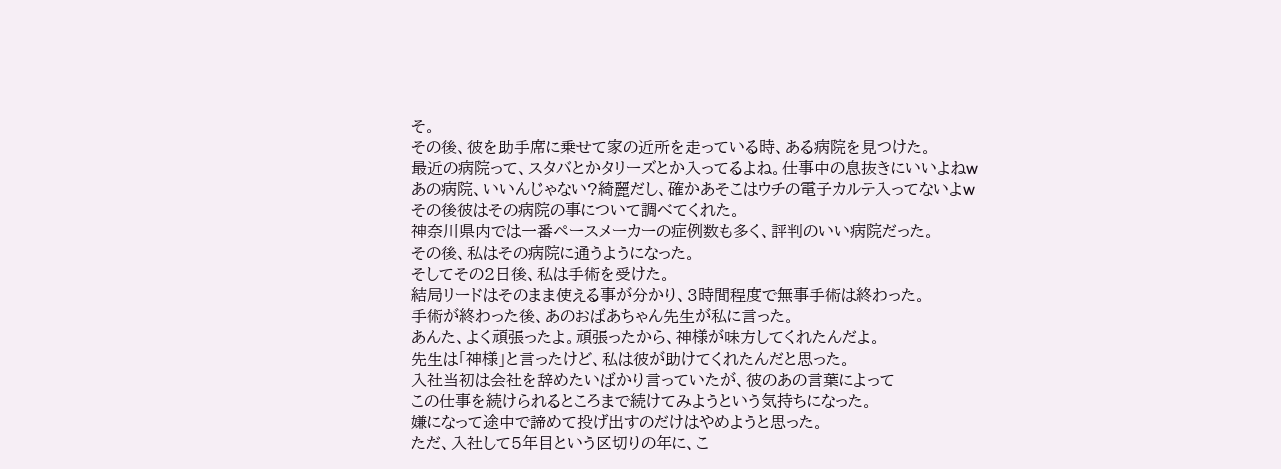そ。
その後、彼を助手席に乗せて家の近所を走っている時、ある病院を見つけた。
最近の病院って、スタバとかタリーズとか入ってるよね。仕事中の息抜きにいいよねw
あの病院、いいんじゃない?綺麗だし、確かあそこはウチの電子カルテ入ってないよw
その後彼はその病院の事について調べてくれた。
神奈川県内では一番ペースメーカーの症例数も多く、評判のいい病院だった。
その後、私はその病院に通うようになった。
そしてその2日後、私は手術を受けた。
結局リードはそのまま使える事が分かり、3時間程度で無事手術は終わった。
手術が終わった後、あのおばあちゃん先生が私に言った。
あんた、よく頑張ったよ。頑張ったから、神様が味方してくれたんだよ。
先生は「神様」と言ったけど、私は彼が助けてくれたんだと思った。
入社当初は会社を辞めたいばかり言っていたが、彼のあの言葉によって
この仕事を続けられるところまで続けてみようという気持ちになった。
嫌になって途中で諦めて投げ出すのだけはやめようと思った。
ただ、入社して5年目という区切りの年に、こ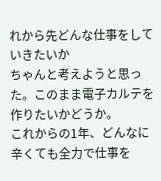れから先どんな仕事をしていきたいか
ちゃんと考えようと思った。このまま電子カルテを作りたいかどうか。
これからの1年、どんなに辛くても全力で仕事を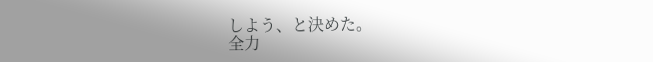しよう、と決めた。
全力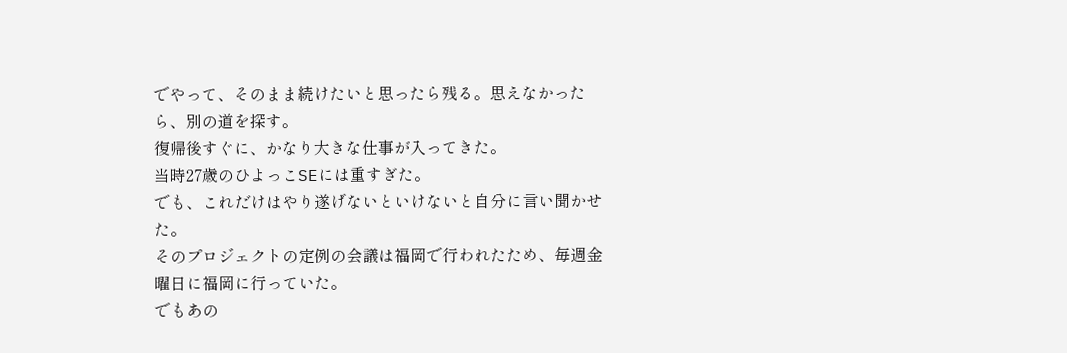でやって、そのまま続けたいと思ったら残る。思えなかったら、別の道を探す。
復帰後すぐに、かなり大きな仕事が入ってきた。
当時27歳のひよっこSEには重すぎた。
でも、これだけはやり遂げないといけないと自分に言い聞かせた。
そのプロジェクトの定例の会議は福岡で行われたため、毎週金曜日に福岡に行っていた。
でもあの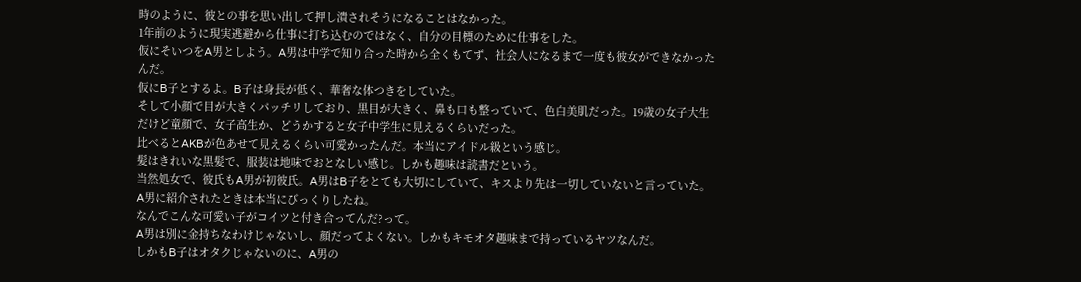時のように、彼との事を思い出して押し潰されそうになることはなかった。
1年前のように現実逃避から仕事に打ち込むのではなく、自分の目標のために仕事をした。
仮にそいつをA男としよう。A男は中学で知り合った時から全くもてず、社会人になるまで一度も彼女ができなかったんだ。
仮にB子とするよ。B子は身長が低く、華奢な体つきをしていた。
そして小顔で目が大きくパッチリしており、黒目が大きく、鼻も口も整っていて、色白美肌だった。19歳の女子大生だけど童顔で、女子高生か、どうかすると女子中学生に見えるくらいだった。
比べるとAKBが色あせて見えるくらい可愛かったんだ。本当にアイドル級という感じ。
髪はきれいな黒髪で、服装は地味でおとなしい感じ。しかも趣味は読書だという。
当然処女で、彼氏もA男が初彼氏。A男はB子をとても大切にしていて、キスより先は一切していないと言っていた。
A男に紹介されたときは本当にびっくりしたね。
なんでこんな可愛い子がコイツと付き合ってんだ?って。
A男は別に金持ちなわけじゃないし、顔だってよくない。しかもキモオタ趣味まで持っているヤツなんだ。
しかもB子はオタクじゃないのに、A男の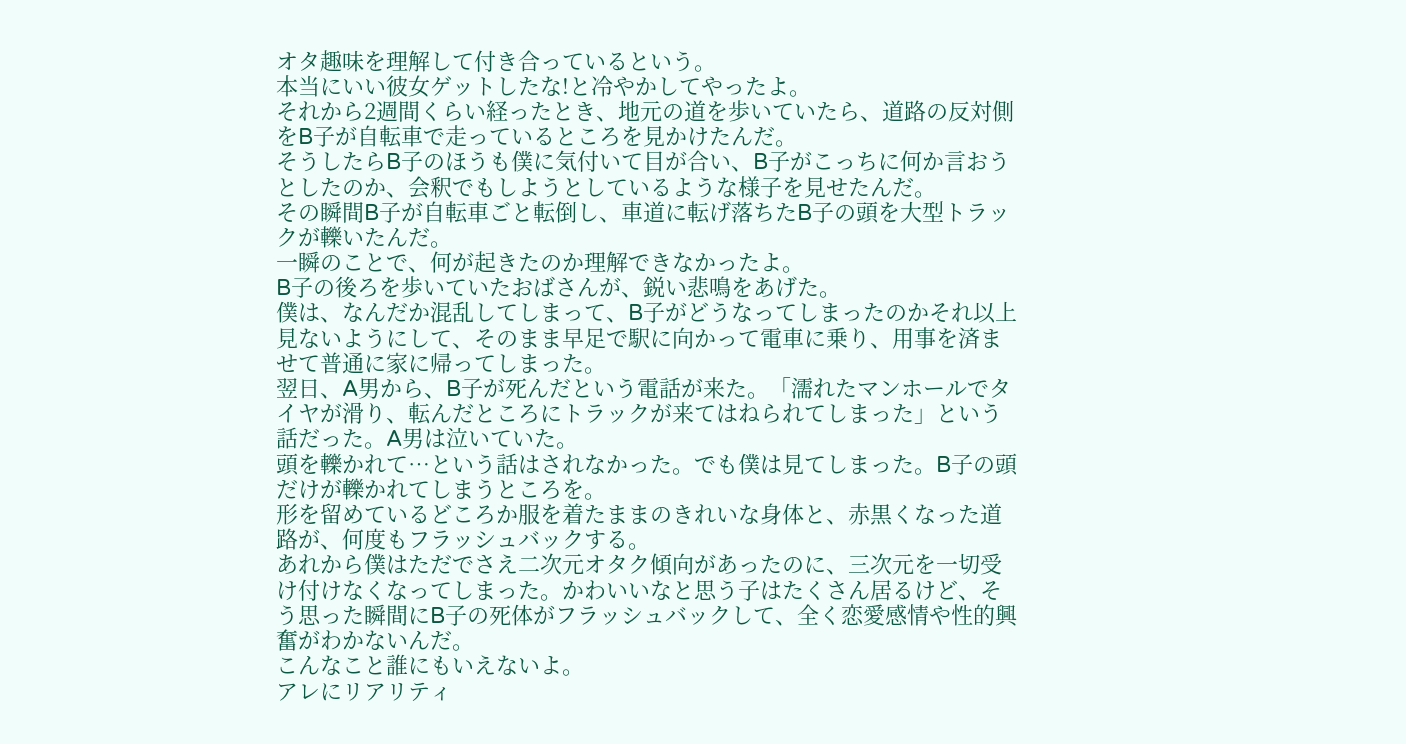オタ趣味を理解して付き合っているという。
本当にいい彼女ゲットしたな!と冷やかしてやったよ。
それから2週間くらい経ったとき、地元の道を歩いていたら、道路の反対側をB子が自転車で走っているところを見かけたんだ。
そうしたらB子のほうも僕に気付いて目が合い、B子がこっちに何か言おうとしたのか、会釈でもしようとしているような様子を見せたんだ。
その瞬間B子が自転車ごと転倒し、車道に転げ落ちたB子の頭を大型トラックが轢いたんだ。
一瞬のことで、何が起きたのか理解できなかったよ。
B子の後ろを歩いていたおばさんが、鋭い悲鳴をあげた。
僕は、なんだか混乱してしまって、B子がどうなってしまったのかそれ以上見ないようにして、そのまま早足で駅に向かって電車に乗り、用事を済ませて普通に家に帰ってしまった。
翌日、A男から、B子が死んだという電話が来た。「濡れたマンホールでタイヤが滑り、転んだところにトラックが来てはねられてしまった」という話だった。A男は泣いていた。
頭を轢かれて…という話はされなかった。でも僕は見てしまった。B子の頭だけが轢かれてしまうところを。
形を留めているどころか服を着たままのきれいな身体と、赤黒くなった道路が、何度もフラッシュバックする。
あれから僕はただでさえ二次元オタク傾向があったのに、三次元を一切受け付けなくなってしまった。かわいいなと思う子はたくさん居るけど、そう思った瞬間にB子の死体がフラッシュバックして、全く恋愛感情や性的興奮がわかないんだ。
こんなこと誰にもいえないよ。
アレにリアリティ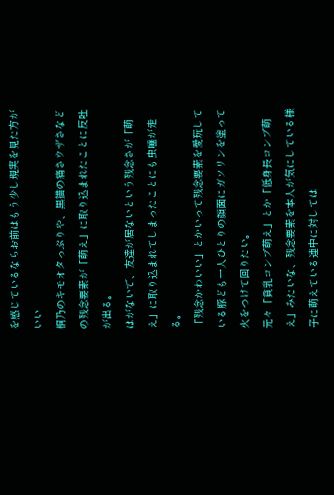を感じているならお前はもう少し現実を見た方がいい
桐乃のキモオタっぷりや、黒猫の痛さウザさなどの残念要素が「萌え」に取り込まれたことに反吐が出る。
はがないで、友達が居ないという残念さが「萌え」に取り込まれてしまったことにも虫唾が走る。
「残念かわいい」とかいって残念要素を愛玩している豚ども一人ひとりの顔面にガソリンを塗って火をつけて回りたい。
元々「貧乳コンプ萌え」とか「低身長コンプ萌え」みたいな、残念要素を本人が気にしている様子に萌えている連中に対しては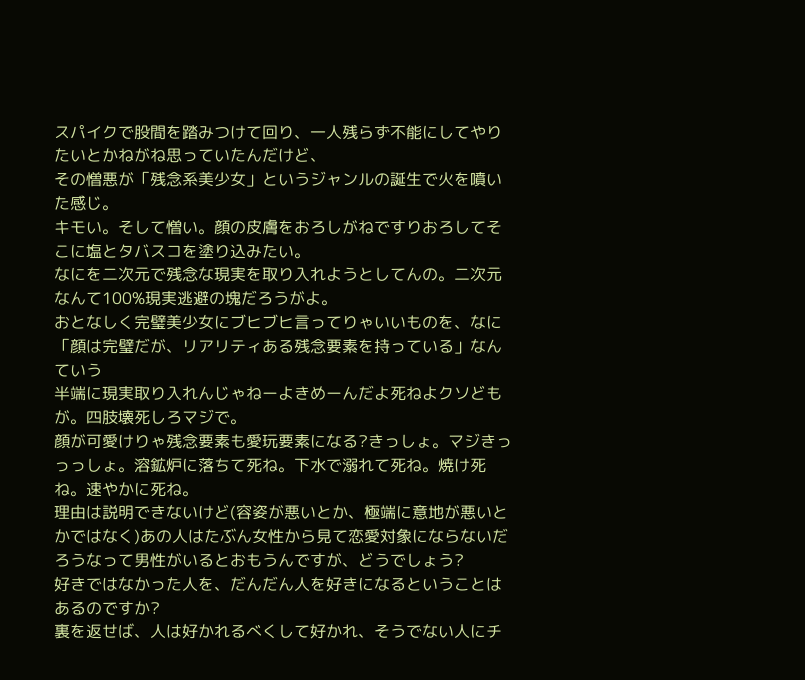スパイクで股間を踏みつけて回り、一人残らず不能にしてやりたいとかねがね思っていたんだけど、
その憎悪が「残念系美少女」というジャンルの誕生で火を噴いた感じ。
キモい。そして憎い。顔の皮膚をおろしがねですりおろしてそこに塩とタバスコを塗り込みたい。
なにを二次元で残念な現実を取り入れようとしてんの。二次元なんて100%現実逃避の塊だろうがよ。
おとなしく完璧美少女にブヒブヒ言ってりゃいいものを、なに「顔は完璧だが、リアリティある残念要素を持っている」なんていう
半端に現実取り入れんじゃねーよきめーんだよ死ねよクソどもが。四肢壊死しろマジで。
顔が可愛けりゃ残念要素も愛玩要素になる?きっしょ。マジきっっっしょ。溶鉱炉に落ちて死ね。下水で溺れて死ね。焼け死ね。速やかに死ね。
理由は説明できないけど(容姿が悪いとか、極端に意地が悪いとかではなく)あの人はたぶん女性から見て恋愛対象にならないだろうなって男性がいるとおもうんですが、どうでしょう?
好きではなかった人を、だんだん人を好きになるということはあるのですか?
裏を返せば、人は好かれるべくして好かれ、そうでない人にチ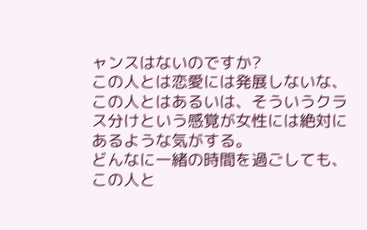ャンスはないのですか?
この人とは恋愛には発展しないな、この人とはあるいは、そういうクラス分けという感覚が女性には絶対にあるような気がする。
どんなに一緒の時間を過ごしても、この人と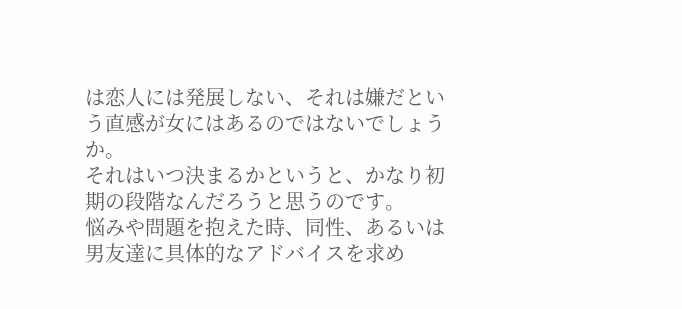は恋人には発展しない、それは嫌だという直感が女にはあるのではないでしょうか。
それはいつ決まるかというと、かなり初期の段階なんだろうと思うのです。
悩みや問題を抱えた時、同性、あるいは男友達に具体的なアドバイスを求め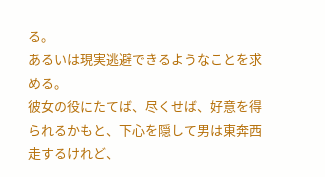る。
あるいは現実逃避できるようなことを求める。
彼女の役にたてば、尽くせば、好意を得られるかもと、下心を隠して男は東奔西走するけれど、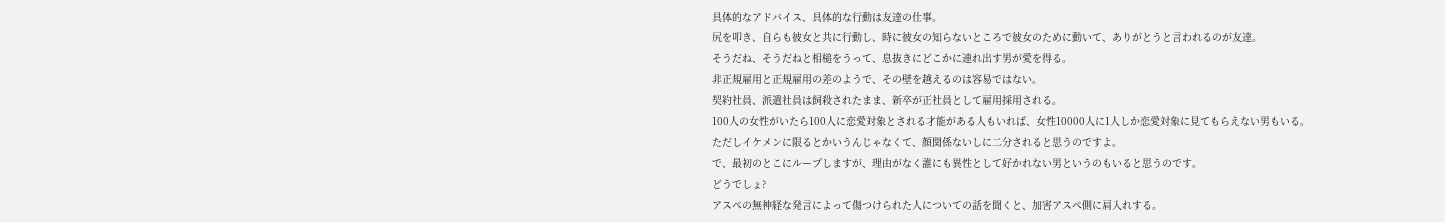具体的なアドバイス、具体的な行動は友達の仕事。
尻を叩き、自らも彼女と共に行動し、時に彼女の知らないところで彼女のために動いて、ありがとうと言われるのが友達。
そうだね、そうだねと相槌をうって、息抜きにどこかに連れ出す男が愛を得る。
非正規雇用と正規雇用の差のようで、その壁を越えるのは容易ではない。
契約社員、派遣社員は飼殺されたまま、新卒が正社員として雇用採用される。
100人の女性がいたら100人に恋愛対象とされる才能がある人もいれば、女性10000人に1人しか恋愛対象に見てもらえない男もいる。
ただしイケメンに限るとかいうんじゃなくて、顔関係ないしに二分されると思うのですよ。
で、最初のとこにループしますが、理由がなく誰にも異性として好かれない男というのもいると思うのです。
どうでしょ?
アスペの無神経な発言によって傷つけられた人についての話を聞くと、加害アスペ側に肩入れする。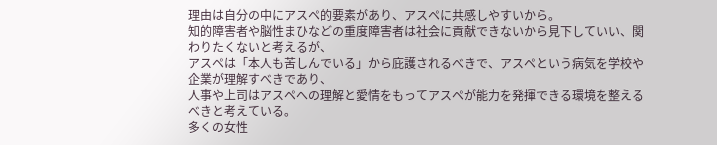理由は自分の中にアスペ的要素があり、アスペに共感しやすいから。
知的障害者や脳性まひなどの重度障害者は社会に貢献できないから見下していい、関わりたくないと考えるが、
アスペは「本人も苦しんでいる」から庇護されるべきで、アスペという病気を学校や企業が理解すべきであり、
人事や上司はアスペへの理解と愛情をもってアスペが能力を発揮できる環境を整えるべきと考えている。
多くの女性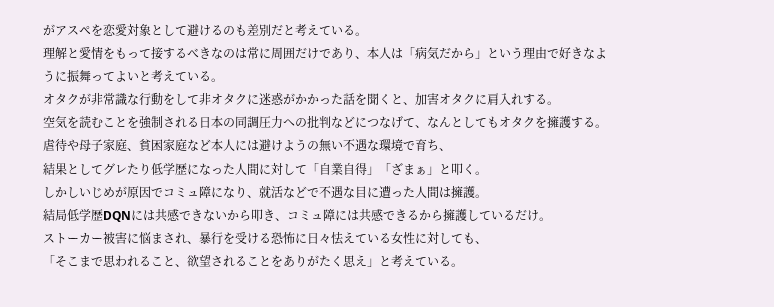がアスペを恋愛対象として避けるのも差別だと考えている。
理解と愛情をもって接するべきなのは常に周囲だけであり、本人は「病気だから」という理由で好きなように振舞ってよいと考えている。
オタクが非常識な行動をして非オタクに迷惑がかかった話を聞くと、加害オタクに肩入れする。
空気を読むことを強制される日本の同調圧力への批判などにつなげて、なんとしてもオタクを擁護する。
虐待や母子家庭、貧困家庭など本人には避けようの無い不遇な環境で育ち、
結果としてグレたり低学歴になった人間に対して「自業自得」「ざまぁ」と叩く。
しかしいじめが原因でコミュ障になり、就活などで不遇な目に遭った人間は擁護。
結局低学歴DQNには共感できないから叩き、コミュ障には共感できるから擁護しているだけ。
ストーカー被害に悩まされ、暴行を受ける恐怖に日々怯えている女性に対しても、
「そこまで思われること、欲望されることをありがたく思え」と考えている。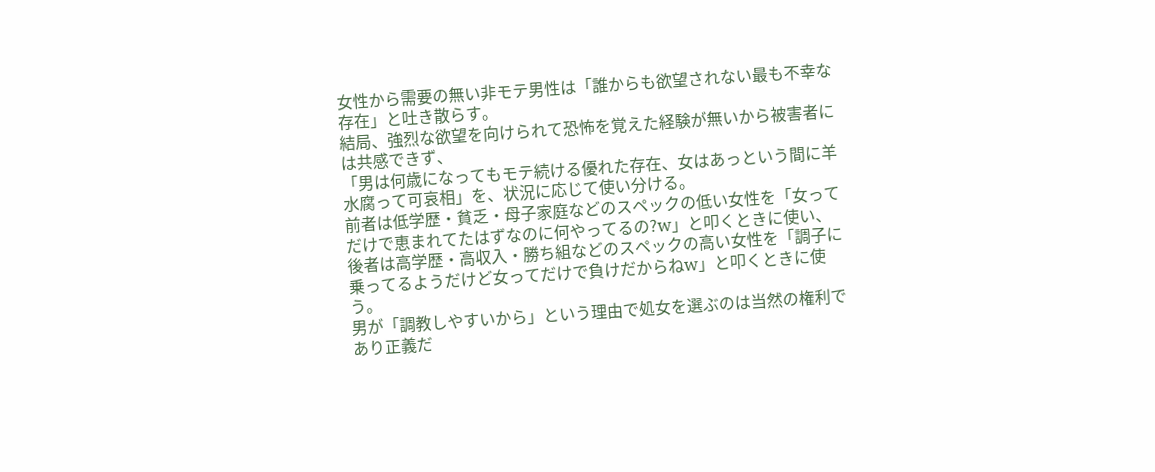女性から需要の無い非モテ男性は「誰からも欲望されない最も不幸な存在」と吐き散らす。
結局、強烈な欲望を向けられて恐怖を覚えた経験が無いから被害者には共感できず、
「男は何歳になってもモテ続ける優れた存在、女はあっという間に羊水腐って可哀相」を、状況に応じて使い分ける。
前者は低学歴・貧乏・母子家庭などのスペックの低い女性を「女ってだけで恵まれてたはずなのに何やってるの?w」と叩くときに使い、
後者は高学歴・高収入・勝ち組などのスペックの高い女性を「調子に乗ってるようだけど女ってだけで負けだからねw」と叩くときに使う。
男が「調教しやすいから」という理由で処女を選ぶのは当然の権利であり正義だ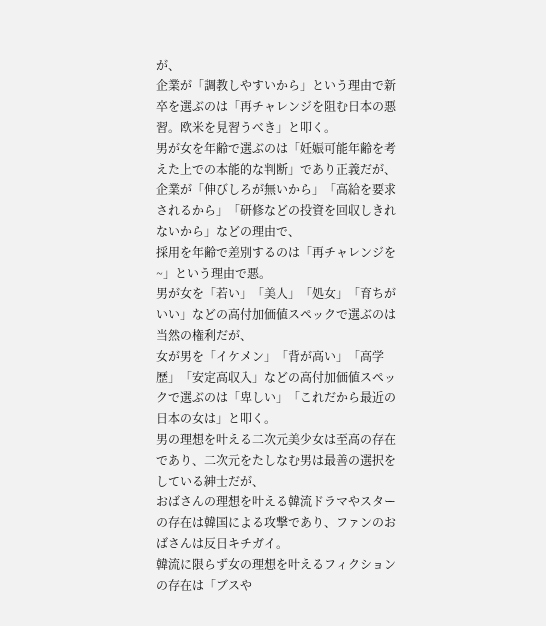が、
企業が「調教しやすいから」という理由で新卒を選ぶのは「再チャレンジを阻む日本の悪習。欧米を見習うべき」と叩く。
男が女を年齢で選ぶのは「妊娠可能年齢を考えた上での本能的な判断」であり正義だが、
企業が「伸びしろが無いから」「高給を要求されるから」「研修などの投資を回収しきれないから」などの理由で、
採用を年齢で差別するのは「再チャレンジを~」という理由で悪。
男が女を「若い」「美人」「処女」「育ちがいい」などの高付加価値スペックで選ぶのは当然の権利だが、
女が男を「イケメン」「背が高い」「高学歴」「安定高収入」などの高付加価値スペックで選ぶのは「卑しい」「これだから最近の日本の女は」と叩く。
男の理想を叶える二次元美少女は至高の存在であり、二次元をたしなむ男は最善の選択をしている紳士だが、
おばさんの理想を叶える韓流ドラマやスターの存在は韓国による攻撃であり、ファンのおばさんは反日キチガイ。
韓流に限らず女の理想を叶えるフィクションの存在は「ブスや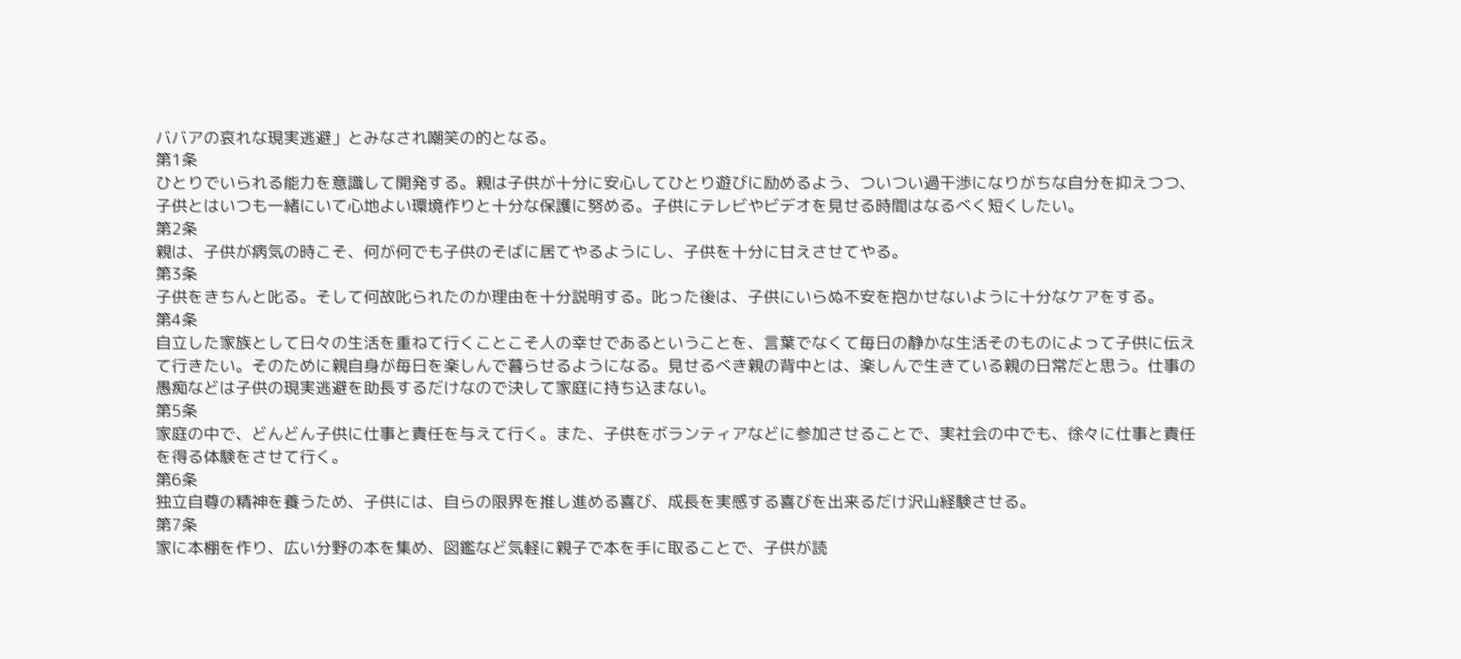ババアの哀れな現実逃避」とみなされ嘲笑の的となる。
第1条
ひとりでいられる能力を意識して開発する。親は子供が十分に安心してひとり遊びに励めるよう、ついつい過干渉になりがちな自分を抑えつつ、子供とはいつも一緒にいて心地よい環境作りと十分な保護に努める。子供にテレビやビデオを見せる時間はなるべく短くしたい。
第2条
親は、子供が病気の時こそ、何が何でも子供のそばに居てやるようにし、子供を十分に甘えさせてやる。
第3条
子供をきちんと叱る。そして何故叱られたのか理由を十分説明する。叱った後は、子供にいらぬ不安を抱かせないように十分なケアをする。
第4条
自立した家族として日々の生活を重ねて行くことこそ人の幸せであるということを、言葉でなくて毎日の静かな生活そのものによって子供に伝えて行きたい。そのために親自身が毎日を楽しんで暮らせるようになる。見せるべき親の背中とは、楽しんで生きている親の日常だと思う。仕事の愚痴などは子供の現実逃避を助長するだけなので決して家庭に持ち込まない。
第5条
家庭の中で、どんどん子供に仕事と責任を与えて行く。また、子供をボランティアなどに参加させることで、実社会の中でも、徐々に仕事と責任を得る体験をさせて行く。
第6条
独立自尊の精神を養うため、子供には、自らの限界を推し進める喜び、成長を実感する喜びを出来るだけ沢山経験させる。
第7条
家に本棚を作り、広い分野の本を集め、図鑑など気軽に親子で本を手に取ることで、子供が読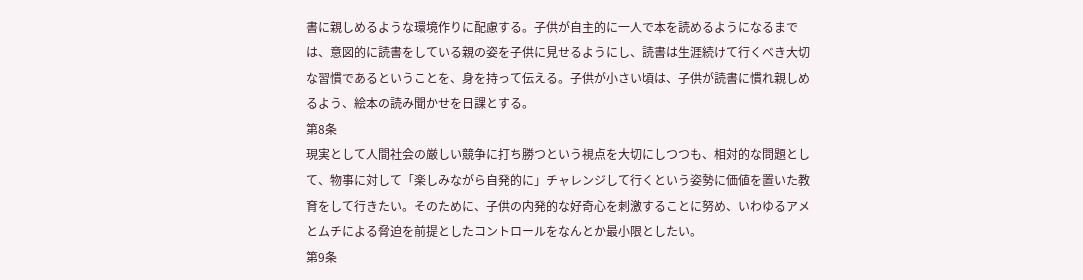書に親しめるような環境作りに配慮する。子供が自主的に一人で本を読めるようになるまでは、意図的に読書をしている親の姿を子供に見せるようにし、読書は生涯続けて行くべき大切な習慣であるということを、身を持って伝える。子供が小さい頃は、子供が読書に慣れ親しめるよう、絵本の読み聞かせを日課とする。
第8条
現実として人間社会の厳しい競争に打ち勝つという視点を大切にしつつも、相対的な問題として、物事に対して「楽しみながら自発的に」チャレンジして行くという姿勢に価値を置いた教育をして行きたい。そのために、子供の内発的な好奇心を刺激することに努め、いわゆるアメとムチによる脅迫を前提としたコントロールをなんとか最小限としたい。
第9条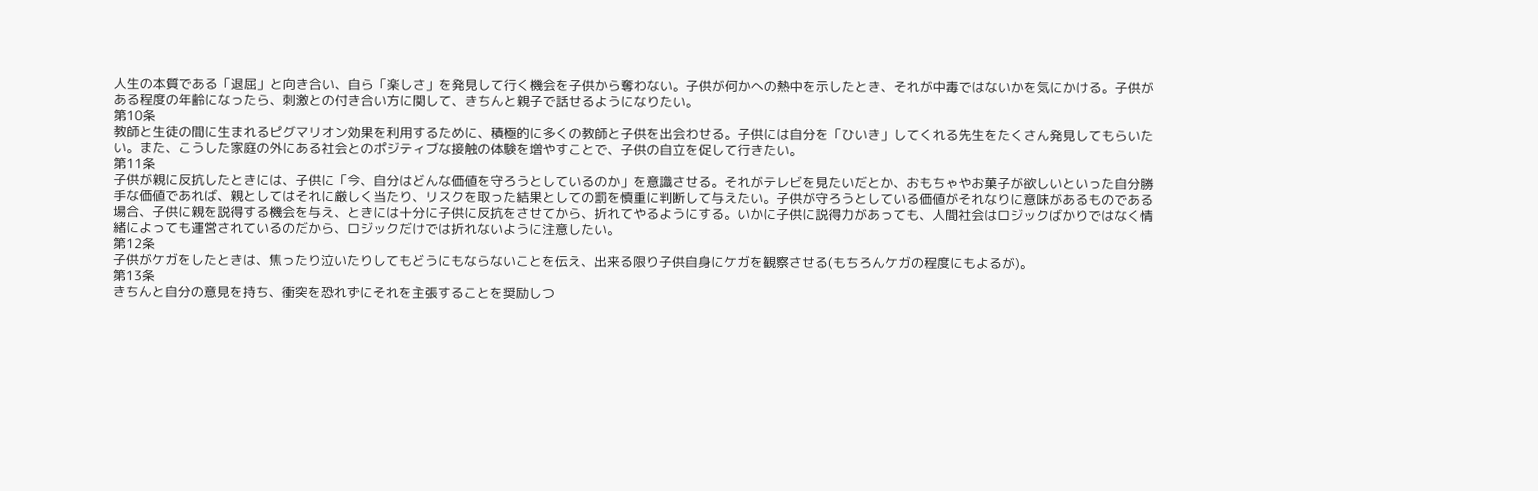人生の本質である「退屈」と向き合い、自ら「楽しさ」を発見して行く機会を子供から奪わない。子供が何かへの熱中を示したとき、それが中毒ではないかを気にかける。子供がある程度の年齢になったら、刺激との付き合い方に関して、きちんと親子で話せるようになりたい。
第10条
教師と生徒の間に生まれるピグマリオン効果を利用するために、積極的に多くの教師と子供を出会わせる。子供には自分を「ひいき」してくれる先生をたくさん発見してもらいたい。また、こうした家庭の外にある社会とのポジティブな接触の体験を増やすことで、子供の自立を促して行きたい。
第11条
子供が親に反抗したときには、子供に「今、自分はどんな価値を守ろうとしているのか」を意識させる。それがテレビを見たいだとか、おもちゃやお菓子が欲しいといった自分勝手な価値であれば、親としてはそれに厳しく当たり、リスクを取った結果としての罰を慎重に判断して与えたい。子供が守ろうとしている価値がそれなりに意味があるものである場合、子供に親を説得する機会を与え、ときには十分に子供に反抗をさせてから、折れてやるようにする。いかに子供に説得力があっても、人間社会はロジックばかりではなく情緒によっても運営されているのだから、ロジックだけでは折れないように注意したい。
第12条
子供がケガをしたときは、焦ったり泣いたりしてもどうにもならないことを伝え、出来る限り子供自身にケガを観察させる(もちろんケガの程度にもよるが)。
第13条
きちんと自分の意見を持ち、衝突を恐れずにそれを主張することを奨励しつ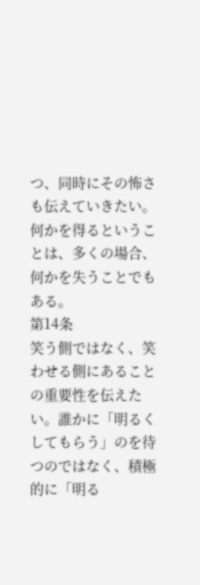つ、同時にその怖さも伝えていきたい。何かを得るということは、多くの場合、何かを失うことでもある。
第14条
笑う側ではなく、笑わせる側にあることの重要性を伝えたい。誰かに「明るくしてもらう」のを待つのではなく、積極的に「明る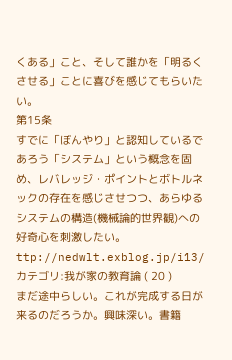くある」こと、そして誰かを「明るくさせる」ことに喜びを感じてもらいたい。
第15条
すでに「ぼんやり」と認知しているであろう「システム」という概念を固め、レバレッジ・ポイントとボトルネックの存在を感じさせつつ、あらゆるシステムの構造(機械論的世界観)への好奇心を刺激したい。
ttp://nedwlt.exblog.jp/i13/ カテゴリ:我が家の教育論 ( 20 )
まだ途中らしい。これが完成する日が来るのだろうか。興味深い。書籍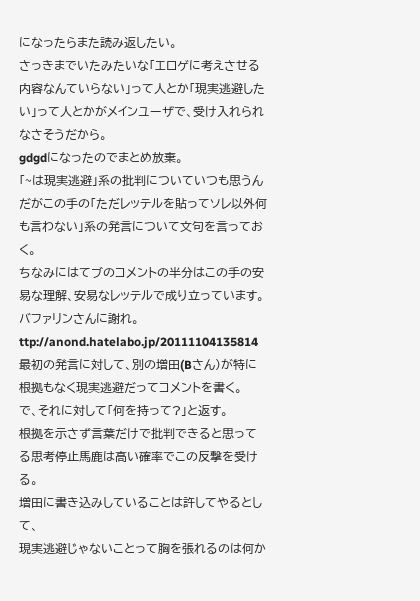になったらまた読み返したい。
さっきまでいたみたいな「エロゲに考えさせる内容なんていらない」って人とか「現実逃避したい」って人とかがメインユーザで、受け入れられなさそうだから。
gdgdになったのでまとめ放棄。
「~は現実逃避」系の批判についていつも思うんだがこの手の「ただレッテルを貼ってソレ以外何も言わない」系の発言について文句を言っておく。
ちなみにはてブのコメントの半分はこの手の安易な理解、安易なレッテルで成り立っています。バファリンさんに謝れ。
ttp://anond.hatelabo.jp/20111104135814
最初の発言に対して、別の増田(Bさん)が特に根拠もなく現実逃避だってコメントを書く。
で、それに対して「何を持って?」と返す。
根拠を示さず言葉だけで批判できると思ってる思考停止馬鹿は高い確率でこの反撃を受ける。
増田に書き込みしていることは許してやるとして、
現実逃避じゃないことって胸を張れるのは何か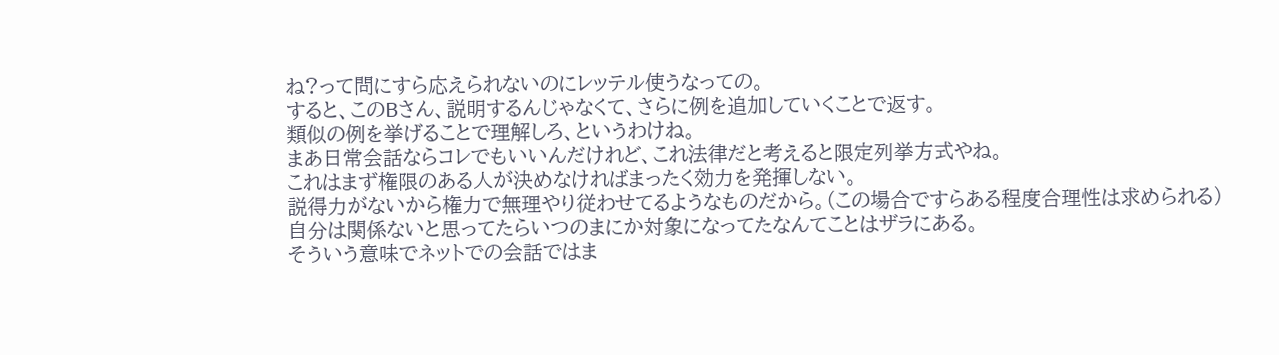ね?って問にすら応えられないのにレッテル使うなっての。
すると、このBさん、説明するんじゃなくて、さらに例を追加していくことで返す。
類似の例を挙げることで理解しろ、というわけね。
まあ日常会話ならコレでもいいんだけれど、これ法律だと考えると限定列挙方式やね。
これはまず権限のある人が決めなければまったく効力を発揮しない。
説得力がないから権力で無理やり従わせてるようなものだから。(この場合ですらある程度合理性は求められる)
自分は関係ないと思ってたらいつのまにか対象になってたなんてことはザラにある。
そういう意味でネットでの会話ではま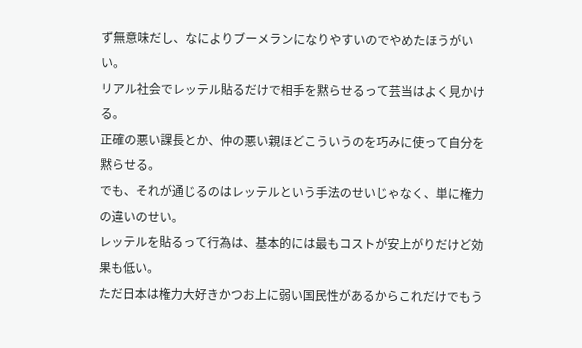ず無意味だし、なによりブーメランになりやすいのでやめたほうがいい。
リアル社会でレッテル貼るだけで相手を黙らせるって芸当はよく見かける。
正確の悪い課長とか、仲の悪い親ほどこういうのを巧みに使って自分を黙らせる。
でも、それが通じるのはレッテルという手法のせいじゃなく、単に権力の違いのせい。
レッテルを貼るって行為は、基本的には最もコストが安上がりだけど効果も低い。
ただ日本は権力大好きかつお上に弱い国民性があるからこれだけでもう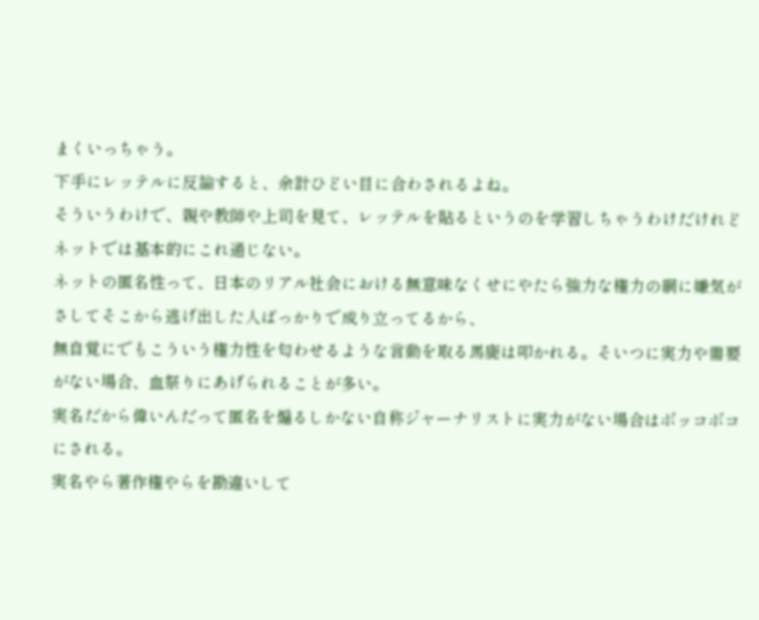まくいっちゃう。
下手にレッテルに反論すると、余計ひどい目に合わされるよね。
そういうわけで、親や教師や上司を見て、レッテルを貼るというのを学習しちゃうわけだけれど
ネットでは基本的にこれ通じない。
ネットの匿名性って、日本のリアル社会における無意味なくせにやたら強力な権力の網に嫌気がさしてそこから逃げ出した人ばっかりで成り立ってるから、
無自覚にでもこういう権力性を匂わせるような言動を取る馬鹿は叩かれる。そいつに実力や需要がない場合、血祭りにあげられることが多い。
実名だから偉いんだって匿名を煽るしかない自称ジャーナリストに実力がない場合はボッコボコにされる。
実名やら著作権やらを勘違いして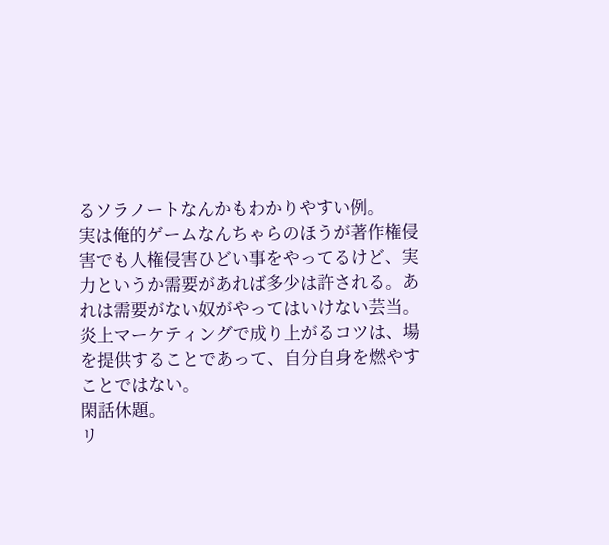るソラノートなんかもわかりやすい例。
実は俺的ゲームなんちゃらのほうが著作権侵害でも人権侵害ひどい事をやってるけど、実力というか需要があれば多少は許される。あれは需要がない奴がやってはいけない芸当。
炎上マーケティングで成り上がるコツは、場を提供することであって、自分自身を燃やすことではない。
閑話休題。
リ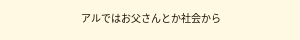アルではお父さんとか社会から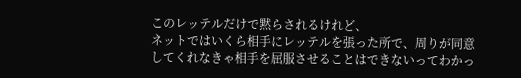このレッテルだけで黙らされるけれど、
ネットではいくら相手にレッテルを張った所で、周りが同意してくれなきゃ相手を屈服させることはできないってわかっ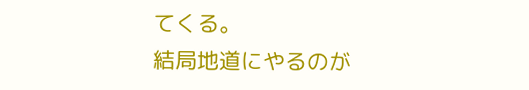てくる。
結局地道にやるのが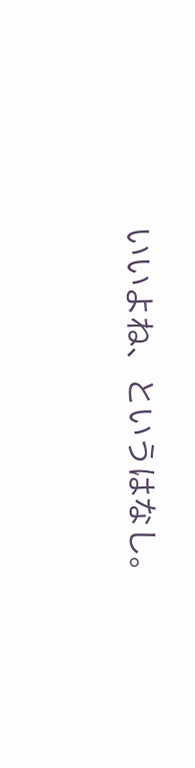いいよね、というはなし。